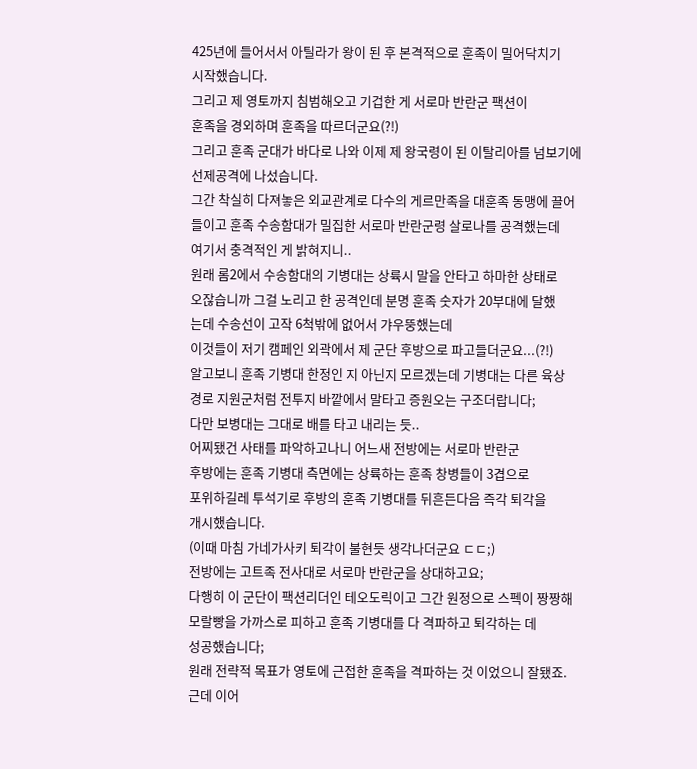425년에 들어서서 아틸라가 왕이 된 후 본격적으로 훈족이 밀어닥치기
시작했습니다.
그리고 제 영토까지 침범해오고 기겁한 게 서로마 반란군 팩션이
훈족을 경외하며 훈족을 따르더군요(?!)
그리고 훈족 군대가 바다로 나와 이제 제 왕국령이 된 이탈리아를 넘보기에
선제공격에 나섰습니다.
그간 착실히 다져놓은 외교관계로 다수의 게르만족을 대훈족 동맹에 끌어
들이고 훈족 수송함대가 밀집한 서로마 반란군령 살로나를 공격했는데
여기서 충격적인 게 밝혀지니..
원래 롬2에서 수송함대의 기병대는 상륙시 말을 안타고 하마한 상태로
오잖습니까 그걸 노리고 한 공격인데 분명 훈족 숫자가 20부대에 달했
는데 수송선이 고작 6척밖에 없어서 갸우뚱했는데
이것들이 저기 캠페인 외곽에서 제 군단 후방으로 파고들더군요...(?!)
알고보니 훈족 기병대 한정인 지 아닌지 모르겠는데 기병대는 다른 육상
경로 지원군처럼 전투지 바깥에서 말타고 증원오는 구조더랍니다;
다만 보병대는 그대로 배를 타고 내리는 듯..
어찌됐건 사태를 파악하고나니 어느새 전방에는 서로마 반란군
후방에는 훈족 기병대 측면에는 상륙하는 훈족 창병들이 3겹으로
포위하길레 투석기로 후방의 훈족 기병대를 뒤흔든다음 즉각 퇴각을
개시했습니다.
(이때 마침 가네가사키 퇴각이 불현듯 생각나더군요 ㄷㄷ;)
전방에는 고트족 전사대로 서로마 반란군을 상대하고요;
다행히 이 군단이 팩션리더인 테오도릭이고 그간 원정으로 스펙이 짱짱해
모랄빵을 가까스로 피하고 훈족 기병대를 다 격파하고 퇴각하는 데
성공했습니다;
원래 전략적 목표가 영토에 근접한 훈족을 격파하는 것 이었으니 잘됐죠.
근데 이어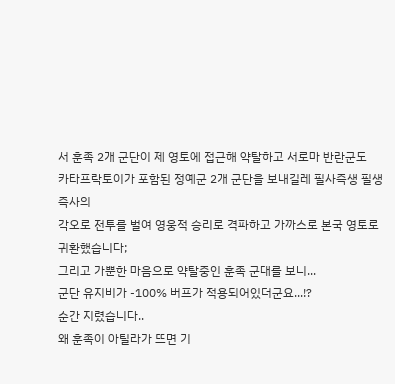서 훈족 2개 군단이 제 영토에 접근해 약탈하고 서로마 반란군도
카타프락토이가 포함된 정예군 2개 군단을 보내길레 필사즉생 필생즉사의
각오로 전투를 벌여 영웅적 승리로 격파하고 가까스로 본국 영토로
귀환했습니다;
그리고 가뿐한 마음으로 약탈중인 훈족 군대를 보니...
군단 유지비가 -100% 버프가 적용되어있더군요...!?
순간 지렸습니다..
왜 훈족이 아틸라가 뜨면 기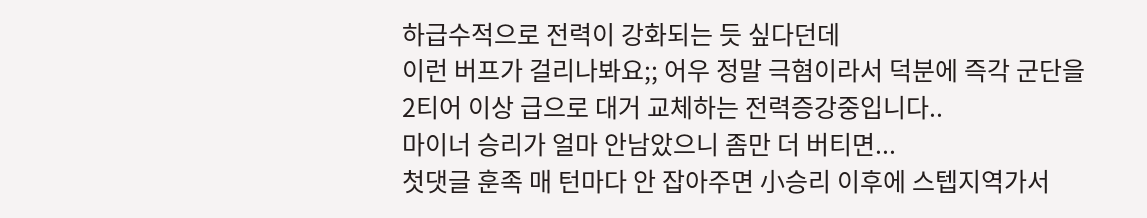하급수적으로 전력이 강화되는 듯 싶다던데
이런 버프가 걸리나봐요;; 어우 정말 극혐이라서 덕분에 즉각 군단을
2티어 이상 급으로 대거 교체하는 전력증강중입니다..
마이너 승리가 얼마 안남았으니 좀만 더 버티면...
첫댓글 훈족 매 턴마다 안 잡아주면 小승리 이후에 스텝지역가서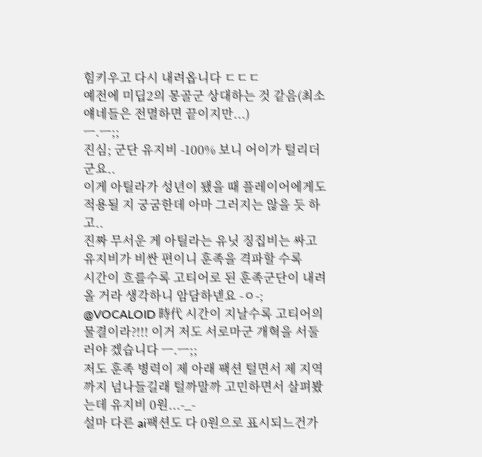힘키우고 다시 내려옵니다 ㄷㄷㄷ
예전에 미딥2의 몽골군 상대하는 것 같음(최소 얘네들은 전멸하면 끝이지만...)
ㅡ.ㅡ;;
진심; 군단 유지비 -100% 보니 어이가 털리더군요..
이게 아틸라가 성년이 됐을 때 플레이어에게도 적용될 지 궁굼한데 아마 그러지는 않을 듯 하고..
진짜 무서운 게 아틸라는 유닛 징집비는 싸고 유지비가 비싼 편이니 훈족을 격파할 수록
시간이 흐를수록 고티어로 된 훈족군단이 내려올 거라 생각하니 암담하넫요 -ㅇ-;
@VOCALOID 時代 시간이 지날수록 고티어의 물결이라?!!! 이거 저도 서로마군 개혁을 서둘러야 겠습니다 ㅡ.ㅡ;;
저도 훈족 병력이 제 아래 팩션 털면서 제 지역까지 넘나들길래 털까말까 고민하면서 살펴봤는데 유지비 0원...-_-
설마 다른 ai팩션도 다 0원으로 표시되느건가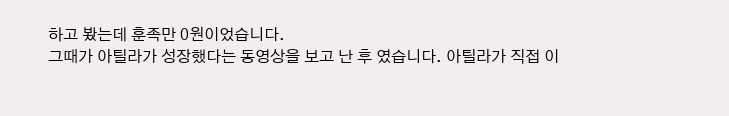하고 봤는데 훈족만 0원이었습니다.
그때가 아틸라가 성장했다는 동영상을 보고 난 후 였습니다. 아틸라가 직접 이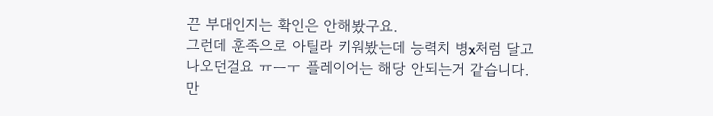끈 부대인지는 확인은 안해봤구요.
그런데 훈족으로 아틸라 키워봤는데 능력치 병x처럼 달고 나오던걸요 ㅠㅡㅜ 플레이어는 해당 안되는거 같습니다.
만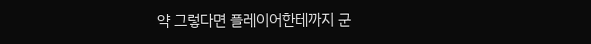약 그렇다면 플레이어한테까지 군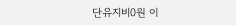단유지비0원 이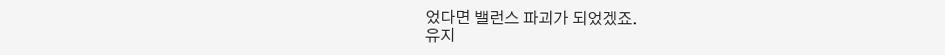었다면 밸런스 파괴가 되었겠죠.
유지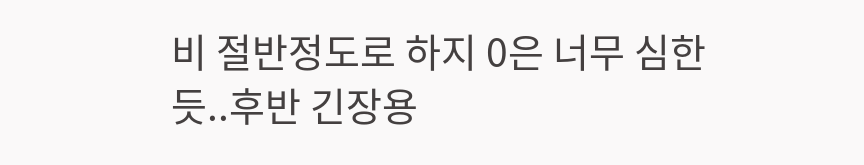비 절반정도로 하지 0은 너무 심한 듯..후반 긴장용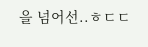을 넘어선..ㅎㄷㄷ